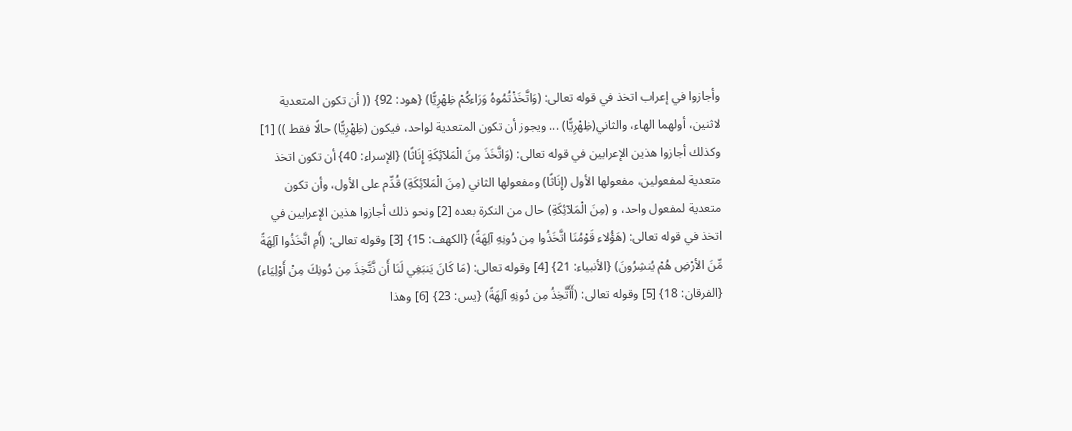وأجازوا في إعراب اتخذ في قوله تعالى: (وَاتَّخَذْتُمُوهُ وَرَاءكُمْ ظِهْرِيًّا) {هود: 92} (( أن تكون المتعدية لاثنين، أولهما الهاء، والثاني(ظِهْرِيًّا) ... ويجوز أن تكون المتعدية لواحد، فيكون (ظِهْرِيًّا) حالًا فقط )) [1] وكذلك أجازوا هذين الإعرابين في قوله تعالى: (وَاتَّخَذَ مِنَ الْمَلآئِكَةِ إِنَاثًا) {الإسراء: 40} أن تكون اتخذ متعدية لمفعولين، مفعولها الأول (إِنَاثًا) ومفعولها الثاني (مِنَ الْمَلآئِكَةِ) قُدِّم على الأول، وأن تكون متعدية لمفعول واحد، و (مِنَ الْمَلآئِكَةِ) حال من النكرة بعده [2] ونحو ذلك أجازوا هذين الإعرابين في اتخذ في قوله تعالى: (هَؤُلاء قَوْمُنَا اتَّخَذُوا مِن دُونِهِ آلِهَةً) {الكهف: 15} [3] وقوله تعالى: (أَمِ اتَّخَذُوا آلِهَةً مِّنَ الأرْضِ هُمْ يُنشِرُونَ) {الأنبياء: 21} [4] وقوله تعالى: (مَا كَانَ يَنبَغِي لَنَا أَن نَّتَّخِذَ مِن دُونِكَ مِنْ أَوْلِيَاء) {الفرقان: 18} [5] وقوله تعالى: (أَأَتَّخِذُ مِن دُونِهِ آلِهَةً) {يس: 23} [6] وهذا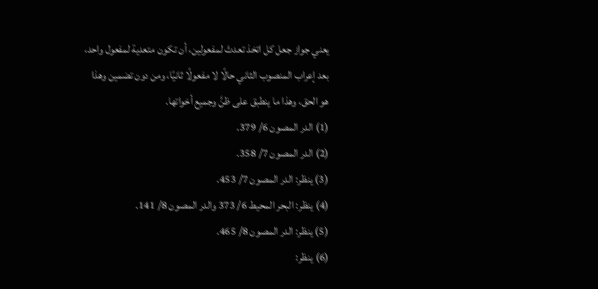يعني جواز جعل كل اتخذ تعدتْ لمفعولين، أن تكون متعدية لمفعول واحد، بعد إعراب المنصوب الثاني حالًا لا مفعولًا ثانيًا، ومن دون تضمين وهذا هو الحق، وهذا ما ينطبق على ظنَّ وجميع أخواتها.
(1) الدر المصون 6/ 379.
(2) الدر المصون 7/ 358.
(3) ينظر: الدر المصون 7/ 453.
(4) ينظر: البحر المحيط 6/ 373 والدر المصون 8/ 141.
(5) ينظر: الدر المصون 8/ 465.
(6) ينظر: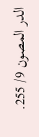الدر المصون 9/ 255.